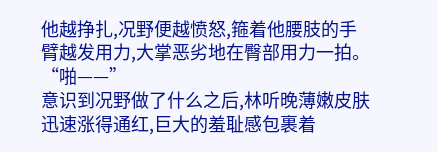他越挣扎,况野便越愤怒,箍着他腰肢的手臂越发用力,大掌恶劣地在臀部用力一拍。
“啪——”
意识到况野做了什么之后,林听晚薄嫩皮肤迅速涨得通红,巨大的羞耻感包裹着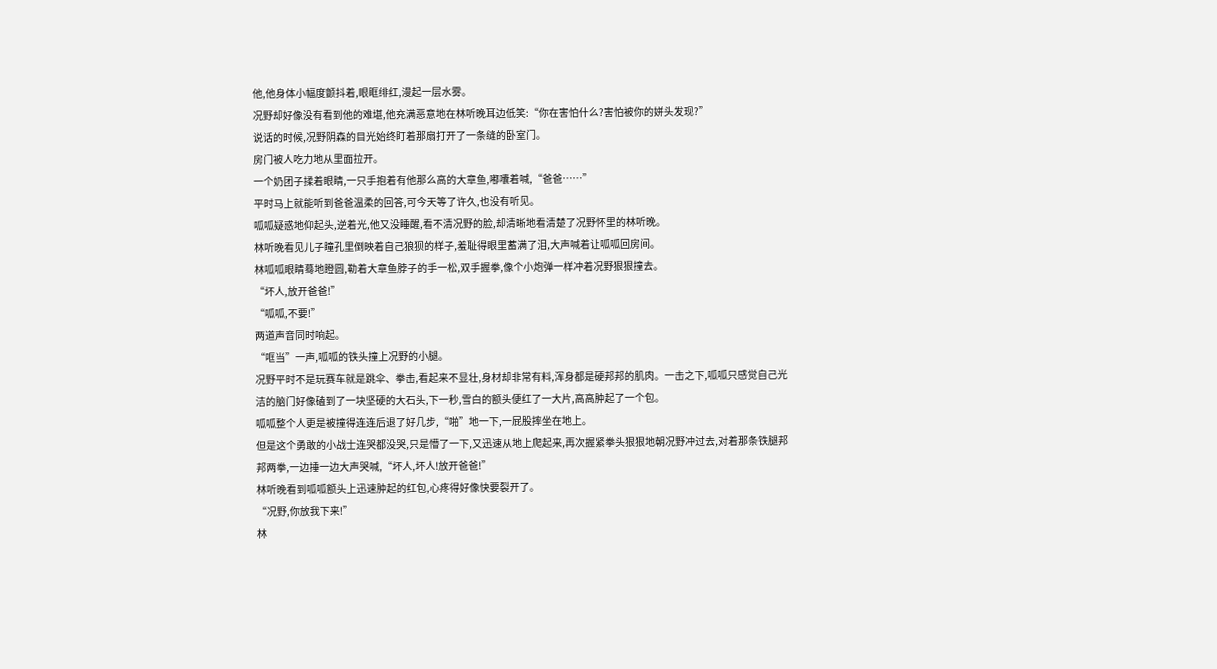他,他身体小幅度颤抖着,眼眶绯红,漫起一层水雾。
况野却好像没有看到他的难堪,他充满恶意地在林听晚耳边低笑:“你在害怕什么?害怕被你的姘头发现?”
说话的时候,况野阴森的目光始终盯着那扇打开了一条缝的卧室门。
房门被人吃力地从里面拉开。
一个奶团子揉着眼睛,一只手抱着有他那么高的大章鱼,嘟囔着喊,“爸爸……”
平时马上就能听到爸爸温柔的回答,可今天等了许久,也没有听见。
呱呱疑惑地仰起头,逆着光,他又没睡醒,看不清况野的脸,却清晰地看清楚了况野怀里的林听晚。
林听晚看见儿子瞳孔里倒映着自己狼狈的样子,羞耻得眼里蓄满了泪,大声喊着让呱呱回房间。
林呱呱眼睛蓦地瞪圆,勒着大章鱼脖子的手一松,双手握拳,像个小炮弹一样冲着况野狠狠撞去。
“坏人,放开爸爸!”
“呱呱,不要!”
两道声音同时响起。
“哐当”一声,呱呱的铁头撞上况野的小腿。
况野平时不是玩赛车就是跳伞、拳击,看起来不显壮,身材却非常有料,浑身都是硬邦邦的肌肉。一击之下,呱呱只感觉自己光洁的脑门好像磕到了一块坚硬的大石头,下一秒,雪白的额头便红了一大片,高高肿起了一个包。
呱呱整个人更是被撞得连连后退了好几步,“啪”地一下,一屁股摔坐在地上。
但是这个勇敢的小战士连哭都没哭,只是懵了一下,又迅速从地上爬起来,再次握紧拳头狠狠地朝况野冲过去,对着那条铁腿邦邦两拳,一边捶一边大声哭喊,“坏人,坏人!放开爸爸!”
林听晚看到呱呱额头上迅速肿起的红包,心疼得好像快要裂开了。
“况野,你放我下来!”
林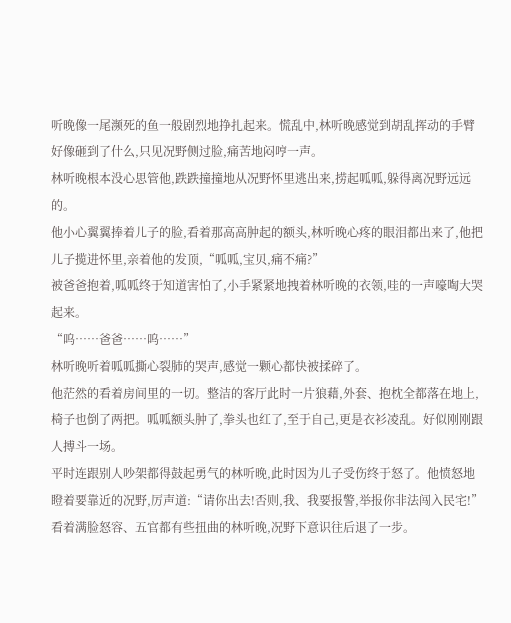听晚像一尾濒死的鱼一般剧烈地挣扎起来。慌乱中,林听晚感觉到胡乱挥动的手臂好像砸到了什么,只见况野侧过脸,痛苦地闷哼一声。
林听晚根本没心思管他,跌跌撞撞地从况野怀里逃出来,捞起呱呱,躲得离况野远远的。
他小心翼翼捧着儿子的脸,看着那高高肿起的额头,林听晚心疼的眼泪都出来了,他把儿子揽进怀里,亲着他的发顶,“呱呱,宝贝,痛不痛?”
被爸爸抱着,呱呱终于知道害怕了,小手紧紧地拽着林听晚的衣领,哇的一声嚎啕大哭起来。
“呜……爸爸……呜……”
林听晚听着呱呱撕心裂肺的哭声,感觉一颗心都快被揉碎了。
他茫然的看着房间里的一切。整洁的客厅此时一片狼藉,外套、抱枕全都落在地上,椅子也倒了两把。呱呱额头肿了,拳头也红了,至于自己,更是衣衫凌乱。好似刚刚跟人搏斗一场。
平时连跟别人吵架都得鼓起勇气的林听晚,此时因为儿子受伤终于怒了。他愤怒地瞪着要靠近的况野,厉声道:“请你出去!否则,我、我要报警,举报你非法闯入民宅!”
看着满脸怒容、五官都有些扭曲的林听晚,况野下意识往后退了一步。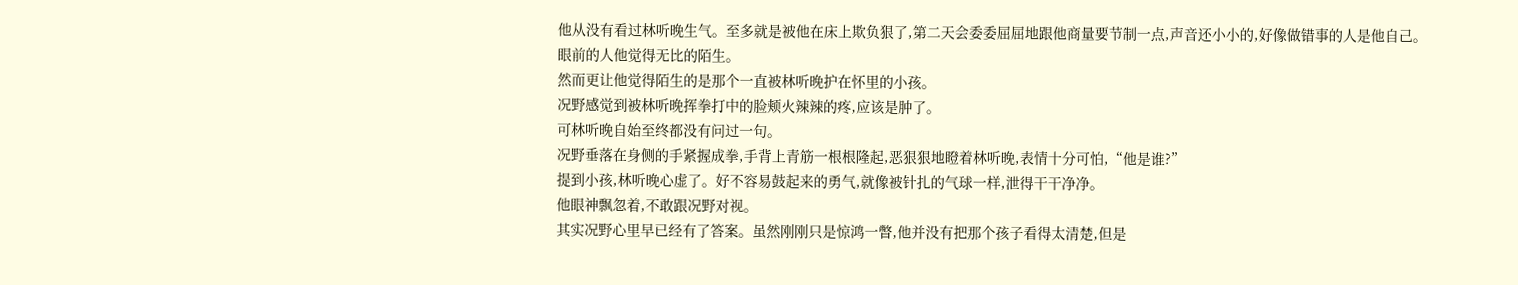他从没有看过林听晚生气。至多就是被他在床上欺负狠了,第二天会委委屈屈地跟他商量要节制一点,声音还小小的,好像做错事的人是他自己。
眼前的人他觉得无比的陌生。
然而更让他觉得陌生的是那个一直被林听晚护在怀里的小孩。
况野感觉到被林听晚挥拳打中的脸颊火辣辣的疼,应该是肿了。
可林听晚自始至终都没有问过一句。
况野垂落在身侧的手紧握成拳,手背上青筋一根根隆起,恶狠狠地瞪着林听晚,表情十分可怕,“他是谁?”
提到小孩,林听晚心虚了。好不容易鼓起来的勇气,就像被针扎的气球一样,泄得干干净净。
他眼神飘忽着,不敢跟况野对视。
其实况野心里早已经有了答案。虽然刚刚只是惊鸿一瞥,他并没有把那个孩子看得太清楚,但是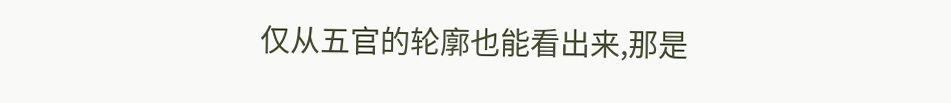仅从五官的轮廓也能看出来,那是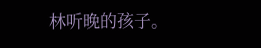林听晚的孩子。